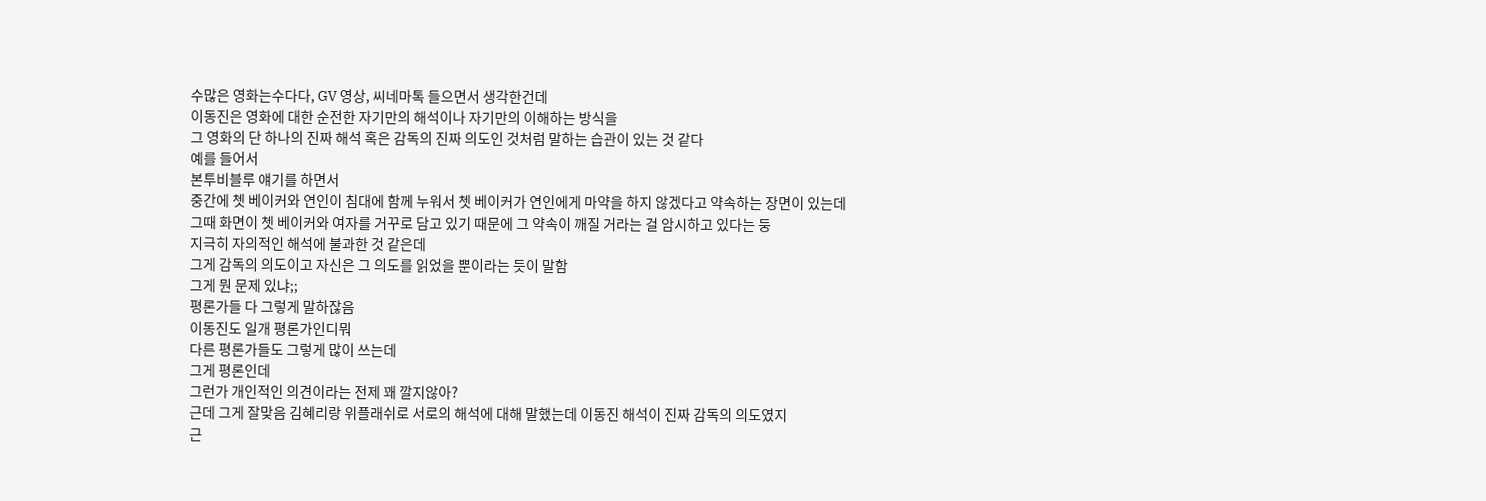수많은 영화는수다다, GV 영상, 씨네마톡 들으면서 생각한건데
이동진은 영화에 대한 순전한 자기만의 해석이나 자기만의 이해하는 방식을
그 영화의 단 하나의 진짜 해석 혹은 감독의 진짜 의도인 것처럼 말하는 습관이 있는 것 같다
예를 들어서
본투비블루 얘기를 하면서
중간에 쳇 베이커와 연인이 침대에 함께 누워서 쳇 베이커가 연인에게 마약을 하지 않겠다고 약속하는 장면이 있는데
그때 화면이 쳇 베이커와 여자를 거꾸로 담고 있기 때문에 그 약속이 깨질 거라는 걸 암시하고 있다는 둥
지극히 자의적인 해석에 불과한 것 같은데
그게 감독의 의도이고 자신은 그 의도를 읽었을 뿐이라는 듯이 말함
그게 뭔 문제 있냐;;
평론가들 다 그렇게 말하잖음
이동진도 일개 평론가인디뭐
다른 평론가들도 그렇게 많이 쓰는데
그게 평론인데
그런가 개인적인 의견이라는 전제 꽤 깔지않아?
근데 그게 잘맞음 김혜리랑 위플래쉬로 서로의 해석에 대해 말했는데 이동진 해석이 진짜 감독의 의도였지
근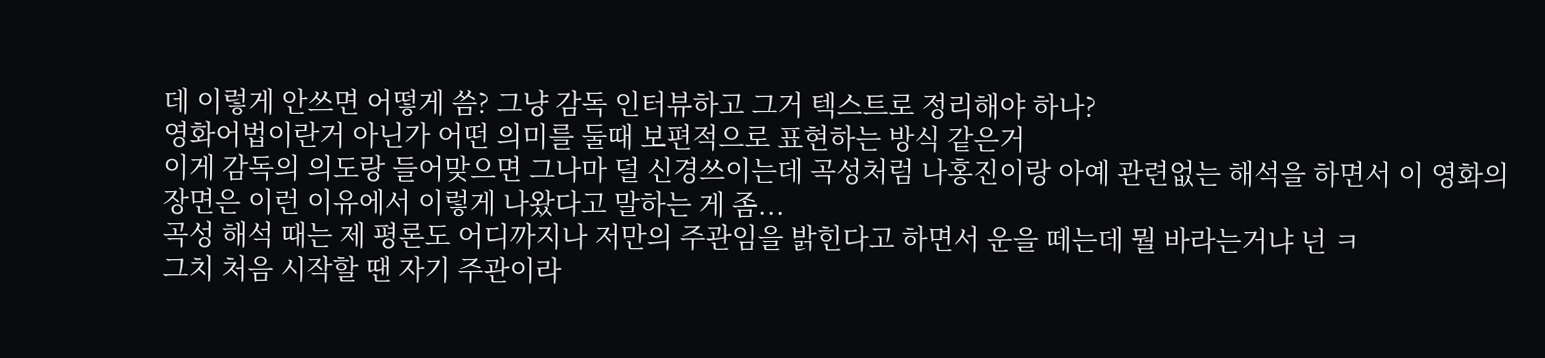데 이렇게 안쓰면 어떻게 씀? 그냥 감독 인터뷰하고 그거 텍스트로 정리해야 하나?
영화어법이란거 아닌가 어떤 의미를 둘때 보편적으로 표현하는 방식 같은거
이게 감독의 의도랑 들어맞으면 그나마 덜 신경쓰이는데 곡성처럼 나홍진이랑 아예 관련없는 해석을 하면서 이 영화의 장면은 이런 이유에서 이렇게 나왔다고 말하는 게 좀...
곡성 해석 때는 제 평론도 어디까지나 저만의 주관임을 밝힌다고 하면서 운을 떼는데 뭘 바라는거냐 넌 ㅋ
그치 처음 시작할 땐 자기 주관이라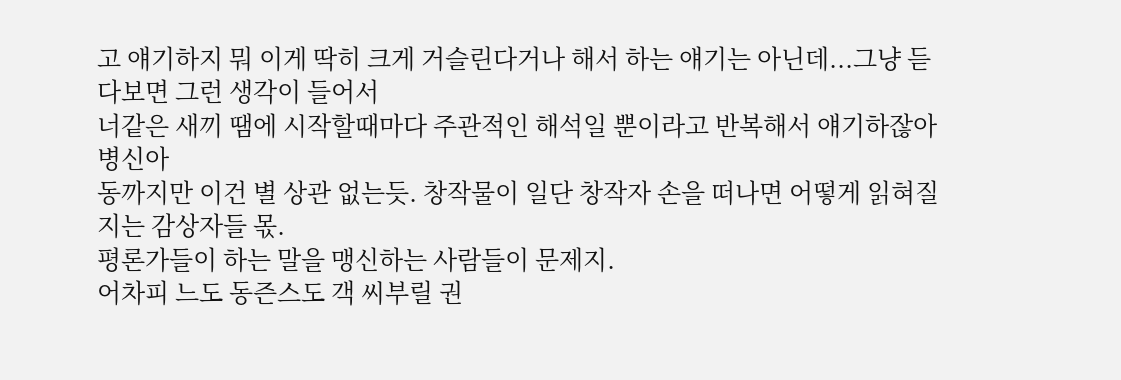고 얘기하지 뭐 이게 딱히 크게 거슬린다거나 해서 하는 얘기는 아닌데...그냥 듣다보면 그런 생각이 들어서
너같은 새끼 땜에 시작할때마다 주관적인 해석일 뿐이라고 반복해서 얘기하잖아 병신아
동까지만 이건 별 상관 없는듯. 창작물이 일단 창작자 손을 떠나면 어떻게 읽혀질 지는 감상자들 몫.
평론가들이 하는 말을 맹신하는 사람들이 문제지.
어차피 느도 동즌스도 객 씨부릴 권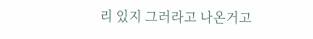리 있지 그러라고 나온거고